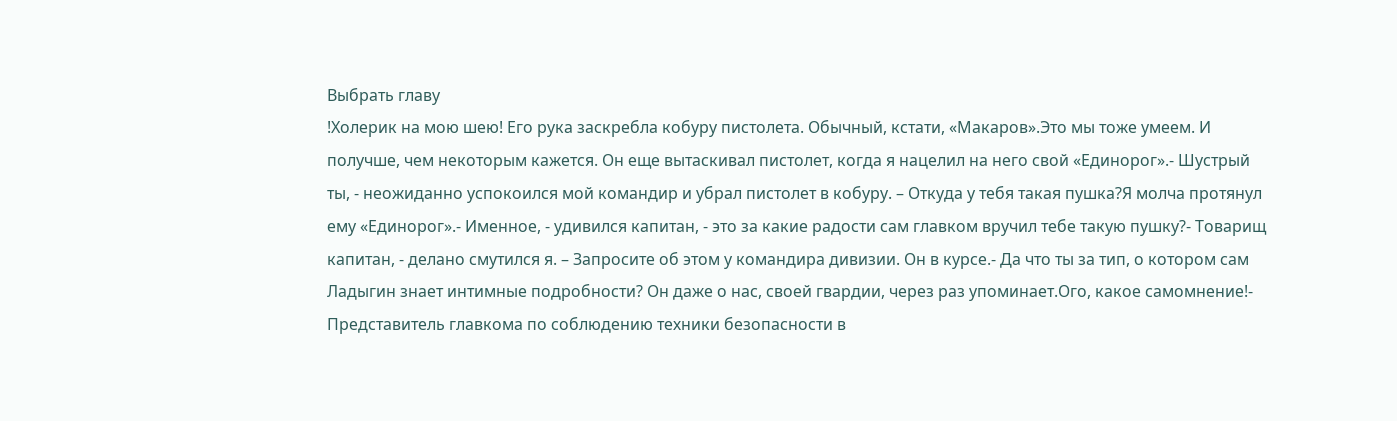Выбрать главу
!Холерик на мою шею! Его рука заскребла кобуру пистолета. Обычный, кстати, «Макаров».Это мы тоже умеем. И получше, чем некоторым кажется. Он еще вытаскивал пистолет, когда я нацелил на него свой «Единорог».- Шустрый ты, - неожиданно успокоился мой командир и убрал пистолет в кобуру. – Откуда у тебя такая пушка?Я молча протянул ему «Единорог».- Именное, - удивился капитан, - это за какие радости сам главком вручил тебе такую пушку?- Товарищ капитан, - делано смутился я. – Запросите об этом у командира дивизии. Он в курсе.- Да что ты за тип, о котором сам Ладыгин знает интимные подробности? Он даже о нас, своей гвардии, через раз упоминает.Ого, какое самомнение!- Представитель главкома по соблюдению техники безопасности в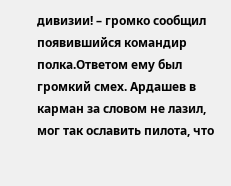дивизии! – громко сообщил появившийся командир полка.Ответом ему был громкий смех. Ардашев в карман за словом не лазил, мог так ославить пилота, что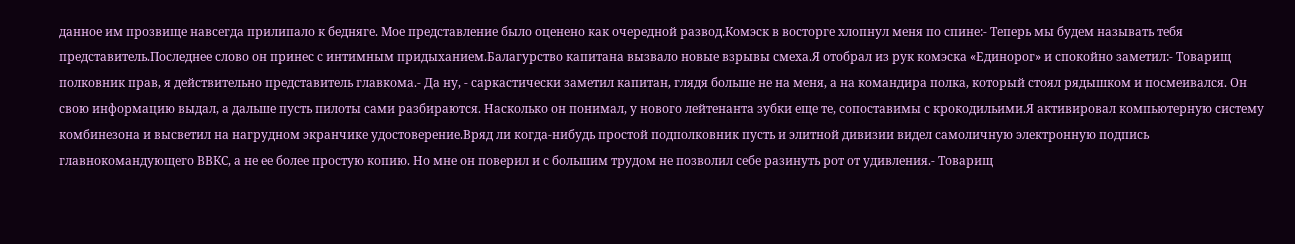данное им прозвище навсегда прилипало к бедняге. Мое представление было оценено как очередной развод.Комэск в восторге хлопнул меня по спине:- Теперь мы будем называть тебя представитель.Последнее слово он принес с интимным придыханием.Балагурство капитана вызвало новые взрывы смеха.Я отобрал из рук комэска «Единорог» и спокойно заметил:- Товарищ полковник прав, я действительно представитель главкома.- Да ну, - саркастически заметил капитан, глядя больше не на меня, а на командира полка, который стоял рядышком и посмеивался. Он свою информацию выдал, а дальше пусть пилоты сами разбираются. Насколько он понимал, у нового лейтенанта зубки еще те, сопоставимы с крокодильими.Я активировал компьютерную систему комбинезона и высветил на нагрудном экранчике удостоверение.Вряд ли когда-нибудь простой подполковник пусть и элитной дивизии видел самоличную электронную подпись главнокомандующего ВВКС, а не ее более простую копию. Но мне он поверил и с большим трудом не позволил себе разинуть рот от удивления.- Товарищ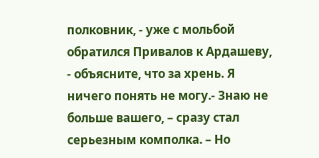полковник, - уже с мольбой обратился Привалов к Ардашеву, - объясните, что за хрень. Я ничего понять не могу.- Знаю не больше вашего, – сразу стал серьезным комполка. – Но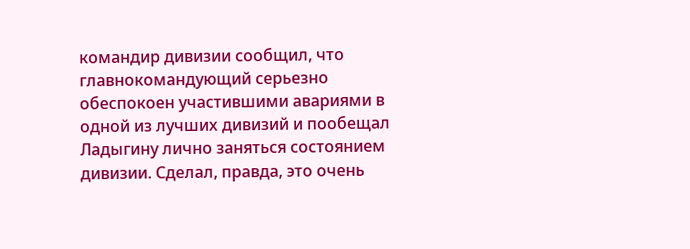командир дивизии сообщил, что главнокомандующий серьезно обеспокоен участившими авариями в одной из лучших дивизий и пообещал Ладыгину лично заняться состоянием дивизии. Сделал, правда, это очень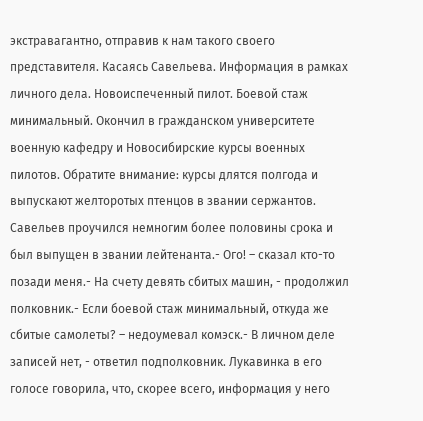экстравагантно, отправив к нам такого своего представителя. Касаясь Савельева. Информация в рамках личного дела. Новоиспеченный пилот. Боевой стаж минимальный. Окончил в гражданском университете военную кафедру и Новосибирские курсы военных пилотов. Обратите внимание: курсы длятся полгода и выпускают желторотых птенцов в звании сержантов. Савельев проучился немногим более половины срока и был выпущен в звании лейтенанта.- Ого! – сказал кто-то позади меня.- На счету девять сбитых машин, - продолжил полковник.- Если боевой стаж минимальный, откуда же сбитые самолеты? – недоумевал комэск.- В личном деле записей нет, - ответил подполковник. Лукавинка в его голосе говорила, что, скорее всего, информация у него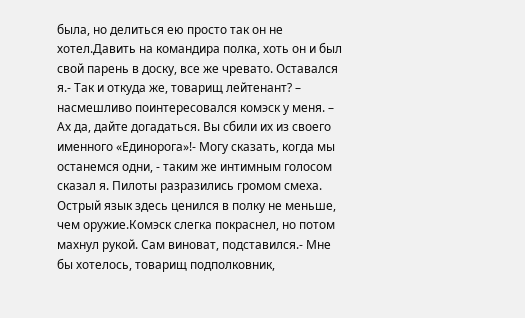была, но делиться ею просто так он не хотел.Давить на командира полка, хоть он и был свой парень в доску, все же чревато. Оставался я.- Так и откуда же, товарищ лейтенант? – насмешливо поинтересовался комэск у меня. – Ах да, дайте догадаться. Вы сбили их из своего именного «Единорога»!- Могу сказать, когда мы останемся одни, - таким же интимным голосом сказал я. Пилоты разразились громом смеха. Острый язык здесь ценился в полку не меньше, чем оружие.Комэск слегка покраснел, но потом махнул рукой. Сам виноват, подставился.- Мне бы хотелось, товарищ подполковник,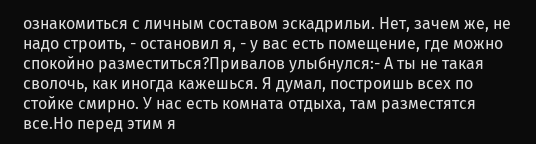ознакомиться с личным составом эскадрильи. Нет, зачем же, не надо строить, - остановил я, - у вас есть помещение, где можно спокойно разместиться?Привалов улыбнулся:- А ты не такая сволочь, как иногда кажешься. Я думал, построишь всех по стойке смирно. У нас есть комната отдыха, там разместятся все.Но перед этим я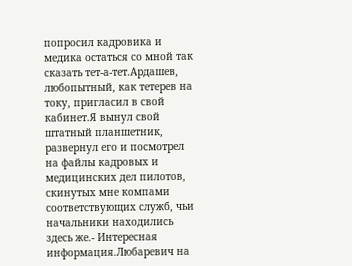попросил кадровика и медика остаться со мной так сказать тет-а-тет.Ардашев, любопытный, как тетерев на току, пригласил в свой кабинет.Я вынул свой штатный планшетник, развернул его и посмотрел на файлы кадровых и медицинских дел пилотов, скинутых мне компами соответствующих служб, чьи начальники находились здесь же.- Интересная информация.Любаревич на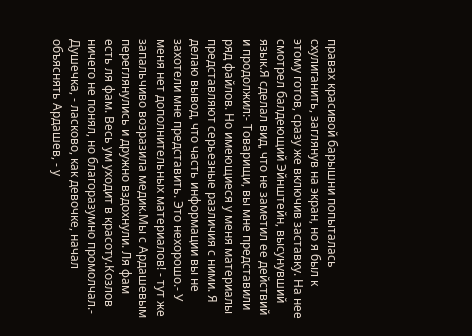правах красивой барышни попыталась схулиганить, заглянув на экран, но я был к этому готов, сразу же включив заставку. На нее смотрел балдеющий Эйнштейн, высунувший язык.Я сделал вид, что не заметил ее действий и продолжил:- Товарищи, вы мне представили ряд файлов. Но имеющиеся у меня материалы представляют серьезные различия с ними. Я делаю вывод, что часть информации вы не захотели мне представить. Это нехорошо.- У меня нет дополнительных материалов! - тут же запальчиво возразила медик.Мы с Ардашевым переглянулись и дружно вздохнули. Ля фам есть ля фам. Весь ум уходит в красоту.Козлов ничего не понял, но благоразумно промолчал.- Душечка, - ласково, как девочке, начал объяснять Ардашев, - у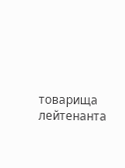товарища лейтенанта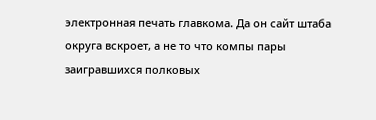электронная печать главкома. Да он сайт штаба округа вскроет, а не то что компы пары заигравшихся полковых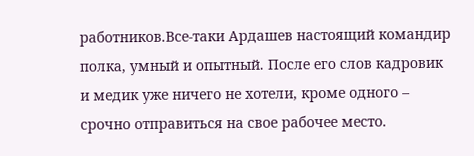работников.Все-таки Ардашев настоящий командир полка, умный и опытный. После его слов кадровик и медик уже ничего не хотели, кроме одного – срочно отправиться на свое рабочее место.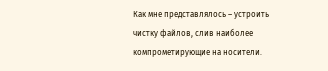Как мне представлялось – устроить чистку файлов, слив наиболее компрометирующие на носители.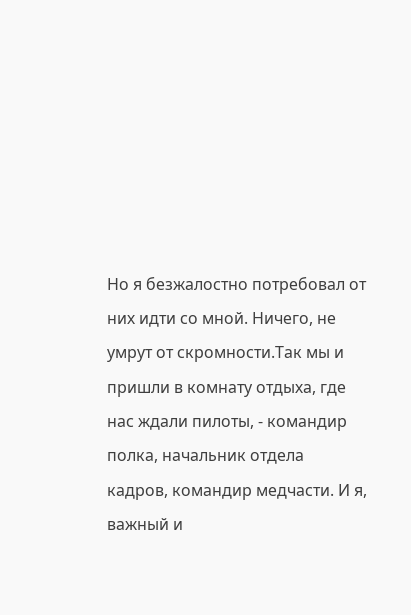Но я безжалостно потребовал от них идти со мной. Ничего, не умрут от скромности.Так мы и пришли в комнату отдыха, где нас ждали пилоты, - командир полка, начальник отдела кадров, командир медчасти. И я, важный и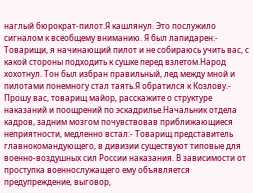наглый бюрократ-пилот.Я кашлянул. Это послужило сигналом к всеобщему вниманию. Я был лапидарен:- Товарищи, я начинающий пилот и не собираюсь учить вас, с какой стороны подходить к сушке перед взлетом.Народ хохотнул. Тон был избран правильный, лед между мной и пилотами понемногу стал таять.Я обратился к Козлову.- Прошу вас, товарищ майор, расскажите о структуре наказаний и поощрений по эскадрилье.Начальник отдела кадров, задним мозгом почувствовав приближающиеся неприятности, медленно встал:- Товарищ представитель главнокомандующего, в дивизии существуют типовые для военно-воздушных сил России наказания. В зависимости от проступка военнослужащего ему объявляется предупреждение, выговор,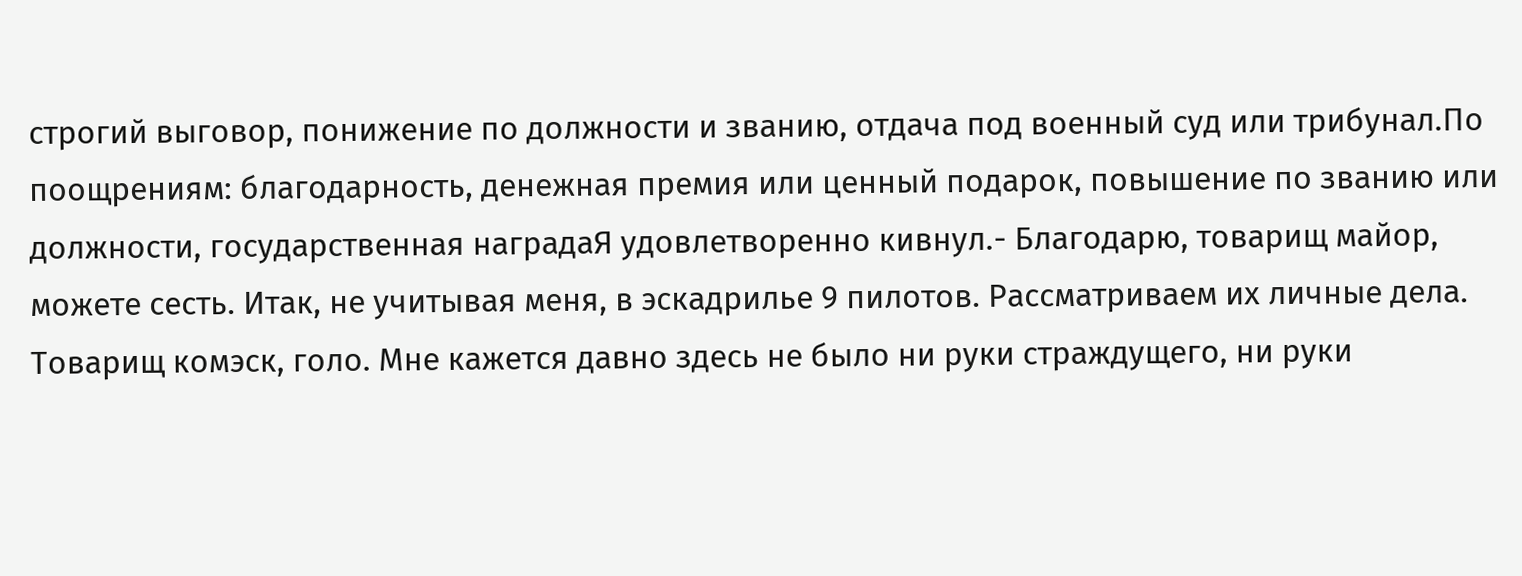строгий выговор, понижение по должности и званию, отдача под военный суд или трибунал.По поощрениям: благодарность, денежная премия или ценный подарок, повышение по званию или должности, государственная наградаЯ удовлетворенно кивнул.- Благодарю, товарищ майор, можете сесть. Итак, не учитывая меня, в эскадрилье 9 пилотов. Рассматриваем их личные дела. Товарищ комэск, голо. Мне кажется давно здесь не было ни руки страждущего, ни руки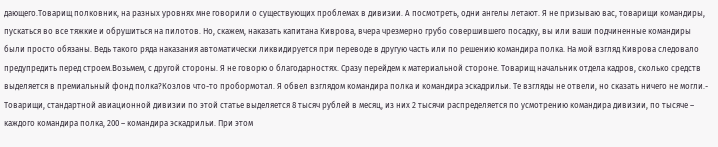дающего.Товарищ полковник, на разных уровнях мне говорили о существующих проблемах в дивизии. А посмотреть, одни ангелы летают. Я не призываю вас, товарищи командиры, пускаться во все тяжкие и обрушиться на пилотов. Но, скажем, наказать капитана Киврова, вчера чрезмерно грубо совершившего посадку, вы или ваши подчиненные командиры были просто обязаны. Ведь такого ряда наказания автоматически ликвидируется при переводе в другую часть или по решению командира полка. На мой взгляд Киврова следовало предупредить перед строем.Возьмем, с другой стороны. Я не говорю о благодарностях. Сразу перейдем к материальной стороне. Товарищ начальник отдела кадров, сколько средств выделяется в премиальный фонд полка?Козлов что-то пробормотал. Я обвел взглядом командира полка и командира эскадрильи. Те взгляды не отвели, но сказать ничего не могли.- Товарищи, стандартной авиационной дивизии по этой статье выделяется 8 тысяч рублей в месяц, из них 2 тысячи распределяется по усмотрению командира дивизии, по тысяче – каждого командира полка, 200 – командира эскадрильи. При этом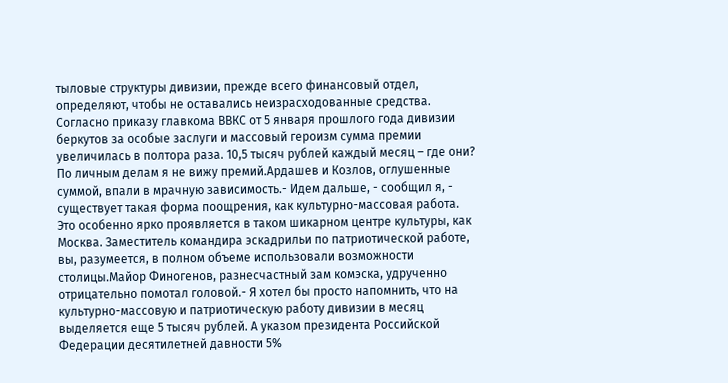тыловые структуры дивизии, прежде всего финансовый отдел, определяют, чтобы не оставались неизрасходованные средства. Согласно приказу главкома ВВКС от 5 января прошлого года дивизии беркутов за особые заслуги и массовый героизм сумма премии увеличилась в полтора раза. 10,5 тысяч рублей каждый месяц – где они? По личным делам я не вижу премий.Ардашев и Козлов, оглушенные суммой, впали в мрачную зависимость.- Идем дальше, - сообщил я, - существует такая форма поощрения, как культурно-массовая работа. Это особенно ярко проявляется в таком шикарном центре культуры, как Москва. Заместитель командира эскадрильи по патриотической работе, вы, разумеется, в полном объеме использовали возможности столицы.Майор Финогенов, разнесчастный зам комэска, удрученно отрицательно помотал головой.- Я хотел бы просто напомнить, что на культурно-массовую и патриотическую работу дивизии в месяц выделяется еще 5 тысяч рублей. А указом президента Российской Федерации десятилетней давности 5%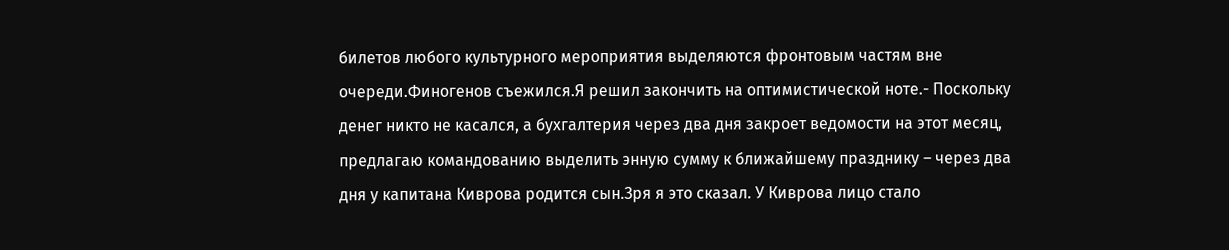билетов любого культурного мероприятия выделяются фронтовым частям вне очереди.Финогенов съежился.Я решил закончить на оптимистической ноте.- Поскольку денег никто не касался, а бухгалтерия через два дня закроет ведомости на этот месяц, предлагаю командованию выделить энную сумму к ближайшему празднику – через два дня у капитана Киврова родится сын.Зря я это сказал. У Киврова лицо стало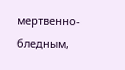мертвенно-бледным,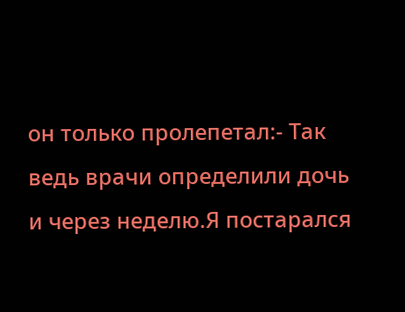он только пролепетал:- Так ведь врачи определили дочь и через неделю.Я постарался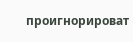проигнорироват